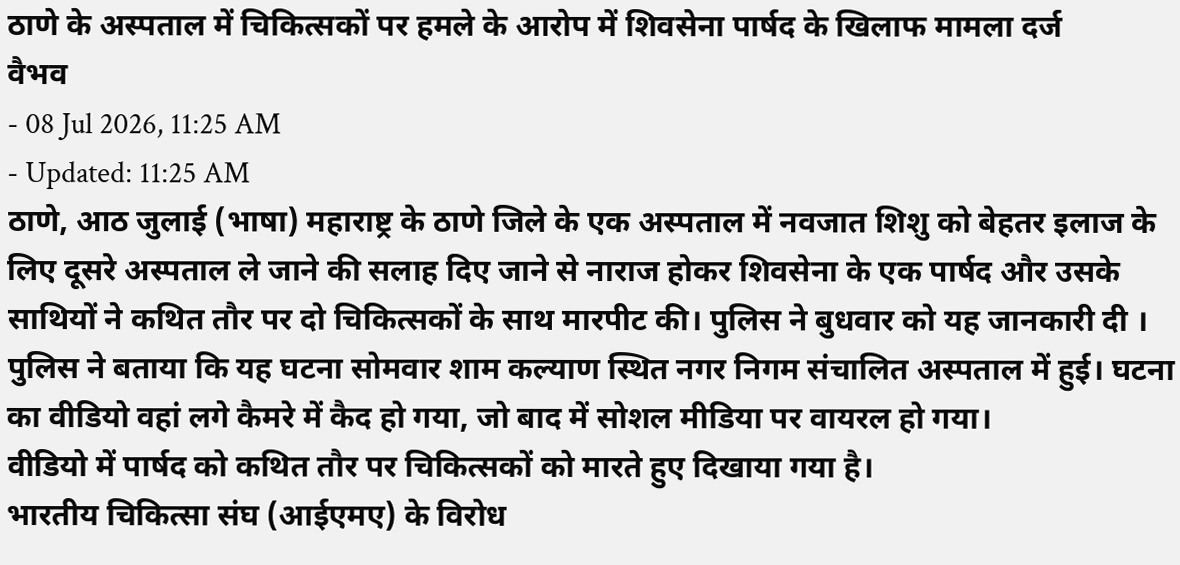ठाणे के अस्पताल में चिकित्सकों पर हमले के आरोप में शिवसेना पार्षद के खिलाफ मामला दर्ज
वैभव
- 08 Jul 2026, 11:25 AM
- Updated: 11:25 AM
ठाणे, आठ जुलाई (भाषा) महाराष्ट्र के ठाणे जिले के एक अस्पताल में नवजात शिशु को बेहतर इलाज के लिए दूसरे अस्पताल ले जाने की सलाह दिए जाने से नाराज होकर शिवसेना के एक पार्षद और उसके साथियों ने कथित तौर पर दो चिकित्सकों के साथ मारपीट की। पुलिस ने बुधवार को यह जानकारी दी ।
पुलिस ने बताया कि यह घटना सोमवार शाम कल्याण स्थित नगर निगम संचालित अस्पताल में हुई। घटना का वीडियो वहां लगे कैमरे में कैद हो गया, जो बाद में सोशल मीडिया पर वायरल हो गया।
वीडियो में पार्षद को कथित तौर पर चिकित्सकों को मारते हुए दिखाया गया है।
भारतीय चिकित्सा संघ (आईएमए) के विरोध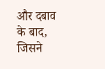और दबाव के बाद, जिसने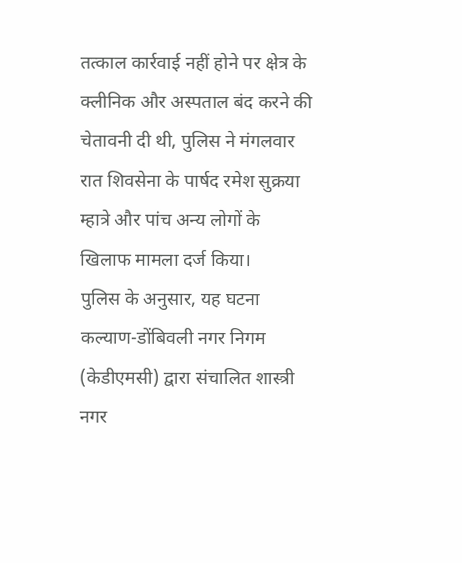तत्काल कार्रवाई नहीं होने पर क्षेत्र के क्लीनिक और अस्पताल बंद करने की चेतावनी दी थी, पुलिस ने मंगलवार रात शिवसेना के पार्षद रमेश सुक्रया म्हात्रे और पांच अन्य लोगों के खिलाफ मामला दर्ज किया।
पुलिस के अनुसार, यह घटना कल्याण-डोंबिवली नगर निगम (केडीएमसी) द्वारा संचालित शास्त्री नगर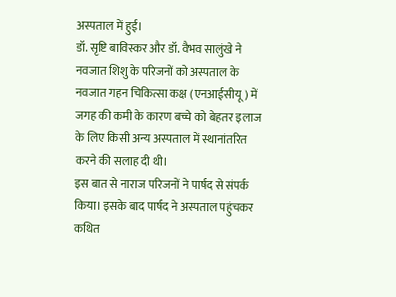अस्पताल में हुई।
डॉ. सृष्टि बाविस्कर और डॉ. वैभव सालुंखे ने नवजात शिशु के परिजनों को अस्पताल के नवजात गहन चिकित्सा कक्ष (एनआईसीयू) में जगह की कमी के कारण बच्चे को बेहतर इलाज के लिए किसी अन्य अस्पताल में स्थानांतरित करने की सलाह दी थी।
इस बात से नाराज परिजनों ने पार्षद से संपर्क किया। इसके बाद पार्षद ने अस्पताल पहुंचकर कथित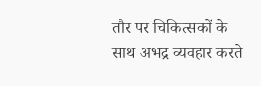तौर पर चिकित्सकों के साथ अभद्र व्यवहार करते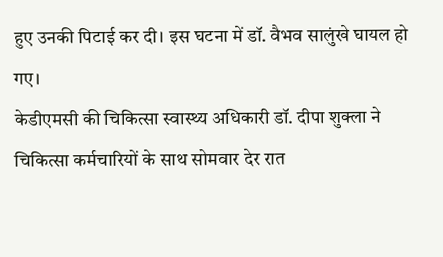हुए उनकी पिटाई कर दी। इस घटना में डॉ. वैभव सालुंखे घायल हो गए।
केडीएमसी की चिकित्सा स्वास्थ्य अधिकारी डॉ. दीपा शुक्ला ने चिकित्सा कर्मचारियों के साथ सोमवार देर रात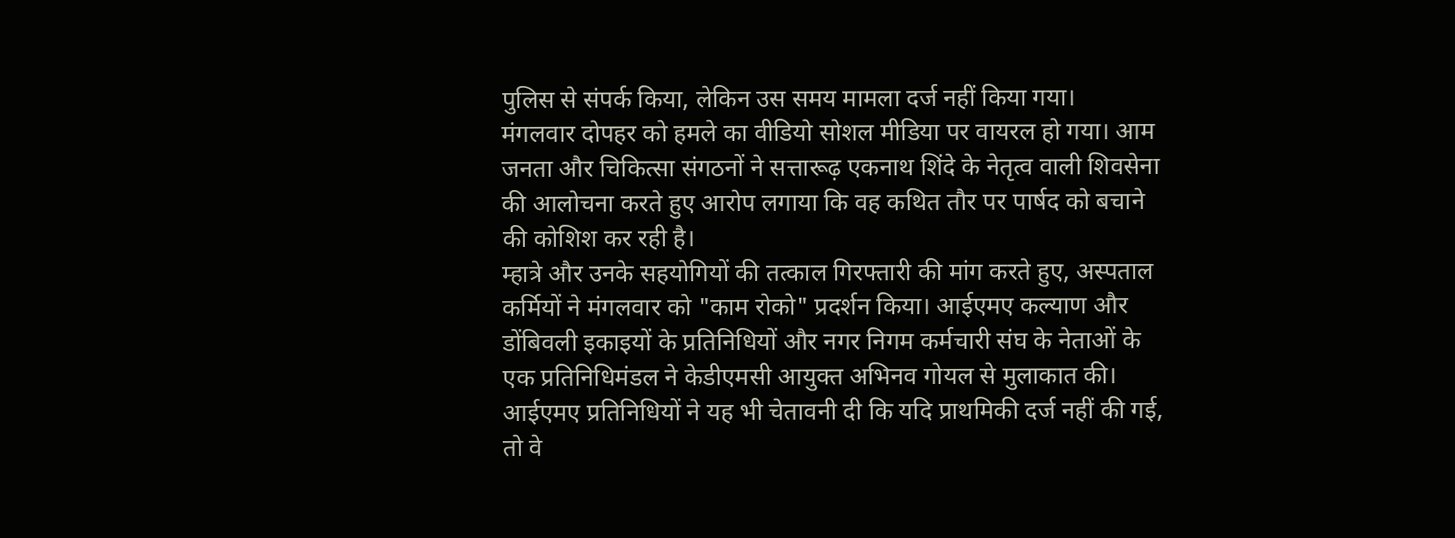पुलिस से संपर्क किया, लेकिन उस समय मामला दर्ज नहीं किया गया।
मंगलवार दोपहर को हमले का वीडियो सोशल मीडिया पर वायरल हो गया। आम जनता और चिकित्सा संगठनों ने सत्तारूढ़ एकनाथ शिंदे के नेतृत्व वाली शिवसेना की आलोचना करते हुए आरोप लगाया कि वह कथित तौर पर पार्षद को बचाने की कोशिश कर रही है।
म्हात्रे और उनके सहयोगियों की तत्काल गिरफ्तारी की मांग करते हुए, अस्पताल कर्मियों ने मंगलवार को "काम रोको" प्रदर्शन किया। आईएमए कल्याण और डोंबिवली इकाइयों के प्रतिनिधियों और नगर निगम कर्मचारी संघ के नेताओं के एक प्रतिनिधिमंडल ने केडीएमसी आयुक्त अभिनव गोयल से मुलाकात की।
आईएमए प्रतिनिधियों ने यह भी चेतावनी दी कि यदि प्राथमिकी दर्ज नहीं की गई, तो वे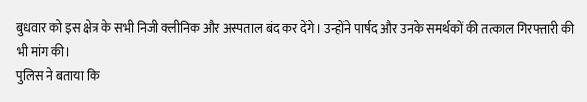बुधवार को इस क्षेत्र के सभी निजी क्लीनिक और अस्पताल बंद कर देंगे। उन्होंने पार्षद और उनके समर्थकों की तत्काल गिरफ्तारी की भी मांग की।
पुलिस ने बताया कि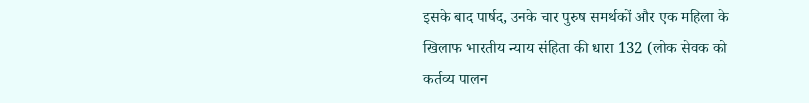इसके बाद पार्षद, उनके चार पुरुष समर्थकों और एक महिला के खिलाफ भारतीय न्याय संहिता की धारा 132 (लोक सेवक को कर्तव्य पालन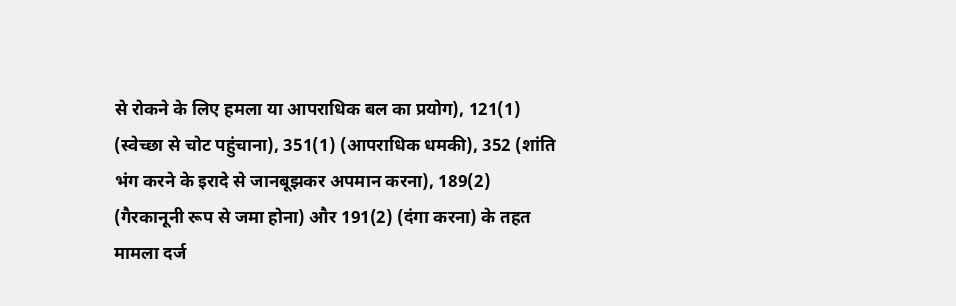से रोकने के लिए हमला या आपराधिक बल का प्रयोग), 121(1) (स्वेच्छा से चोट पहुंचाना), 351(1) (आपराधिक धमकी), 352 (शांति भंग करने के इरादे से जानबूझकर अपमान करना), 189(2) (गैरकानूनी रूप से जमा होना) और 191(2) (दंगा करना) के तहत मामला दर्ज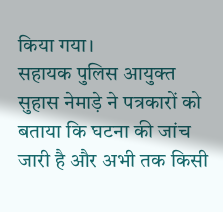किया गया।
सहायक पुलिस आयुक्त सुहास नेमाड़े ने पत्रकारों को बताया कि घटना की जांच जारी है और अभी तक किसी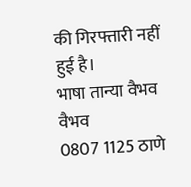की गिरफ्तारी नहीं हुई है।
भाषा तान्या वैभव
वैभव
0807 1125 ठाणे